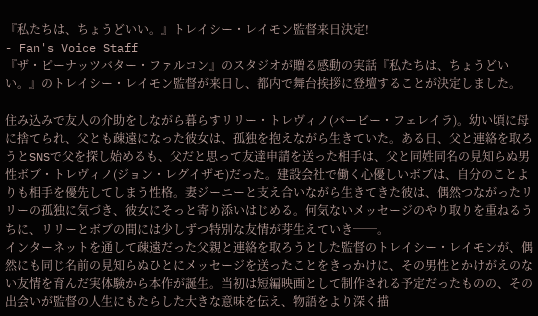『私たちは、ちょうどいい。』トレイシー・レイモン監督来日決定!
- Fan's Voice Staff
『ザ・ピーナッツバター・ファルコン』のスタジオが贈る感動の実話『私たちは、ちょうどいい。』のトレイシー・レイモン監督が来日し、都内で舞台挨拶に登壇することが決定しました。

住み込みで友人の介助をしながら暮らすリリー・トレヴィノ(バービー・フェレイラ)。幼い頃に母に捨てられ、父とも疎遠になった彼女は、孤独を抱えながら生きていた。ある日、父と連絡を取ろうとSNSで父を探し始めるも、父だと思って友達申請を送った相手は、父と同姓同名の見知らぬ男性ボブ・トレヴィノ(ジョン・レグイザモ)だった。建設会社で働く心優しいボブは、自分のことよりも相手を優先してしまう性格。妻ジーニーと支え合いながら生きてきた彼は、偶然つながったリリーの孤独に気づき、彼女にそっと寄り添いはじめる。何気ないメッセージのやり取りを重ねるうちに、リリーとボブの間には少しずつ特別な友情が芽生えていき──。
インターネットを通して疎遠だった父親と連絡を取ろうとした監督のトレイシー・レイモンが、偶然にも同じ名前の見知らぬひとにメッセージを送ったことをきっかけに、その男性とかけがえのない友情を育んだ実体験から本作が誕生。当初は短編映画として制作される予定だったものの、その出会いが監督の人生にもたらした大きな意味を伝え、物語をより深く描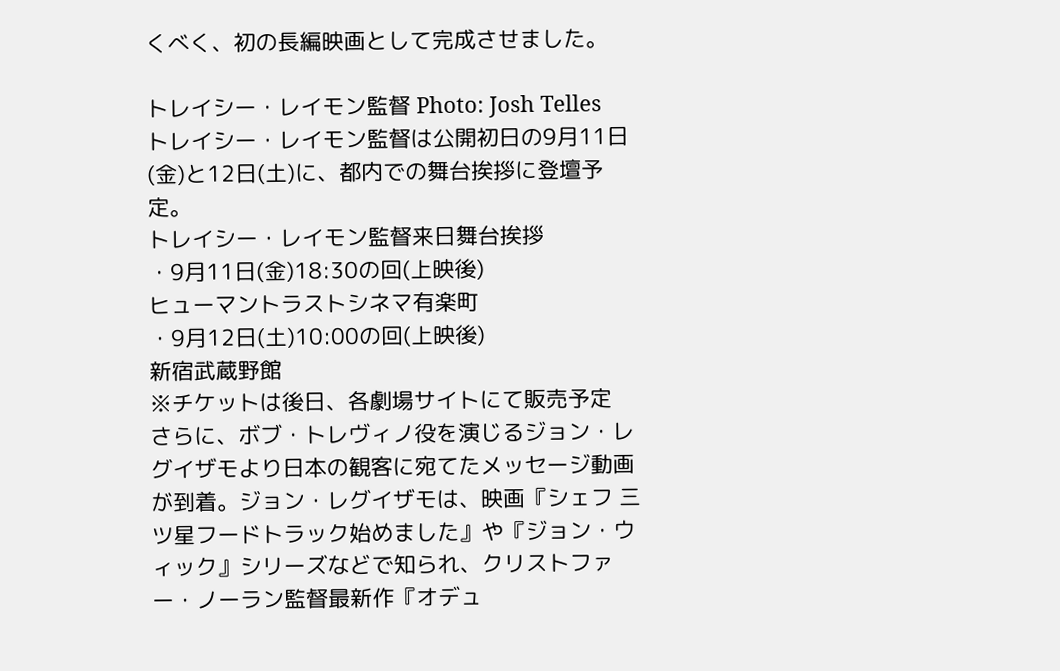くべく、初の長編映画として完成させました。

トレイシー・レイモン監督 Photo: Josh Telles
トレイシー・レイモン監督は公開初日の9月11日(金)と12日(土)に、都内での舞台挨拶に登壇予定。
トレイシー・レイモン監督来日舞台挨拶
・9月11日(金)18:30の回(上映後)
ヒューマントラストシネマ有楽町
・9月12日(土)10:00の回(上映後)
新宿武蔵野館
※チケットは後日、各劇場サイトにて販売予定
さらに、ボブ・トレヴィノ役を演じるジョン・レグイザモより日本の観客に宛てたメッセージ動画が到着。ジョン・レグイザモは、映画『シェフ 三ツ星フードトラック始めました』や『ジョン・ウィック』シリーズなどで知られ、クリストファー・ノーラン監督最新作『オデュ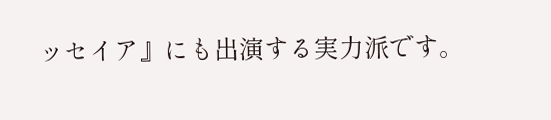ッセイア』にも出演する実力派です。